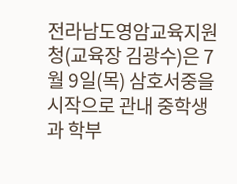전라남도영암교육지원청(교육장 김광수)은 7월 9일(목) 삼호서중을 시작으로 관내 중학생과 학부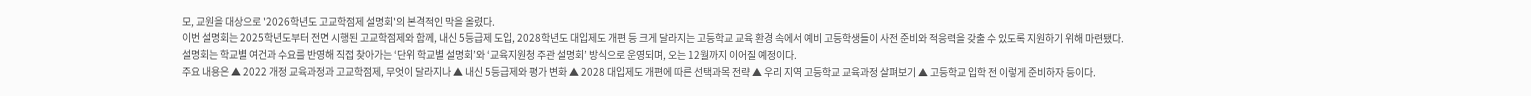모, 교원을 대상으로 '2026학년도 고교학점제 설명회'의 본격적인 막을 올렸다.
이번 설명회는 2025학년도부터 전면 시행된 고교학점제와 함께, 내신 5등급제 도입, 2028학년도 대입제도 개편 등 크게 달라지는 고등학교 교육 환경 속에서 예비 고등학생들이 사전 준비와 적응력을 갖출 수 있도록 지원하기 위해 마련됐다.
설명회는 학교별 여건과 수요를 반영해 직접 찾아가는 ‘단위 학교별 설명회’와 ‘교육지원청 주관 설명회’ 방식으로 운영되며, 오는 12월까지 이어질 예정이다.
주요 내용은 ▲ 2022 개정 교육과정과 고교학점제, 무엇이 달라지나 ▲ 내신 5등급제와 평가 변화 ▲ 2028 대입제도 개편에 따른 선택과목 전략 ▲ 우리 지역 고등학교 교육과정 살펴보기 ▲ 고등학교 입학 전 이렇게 준비하자 등이다.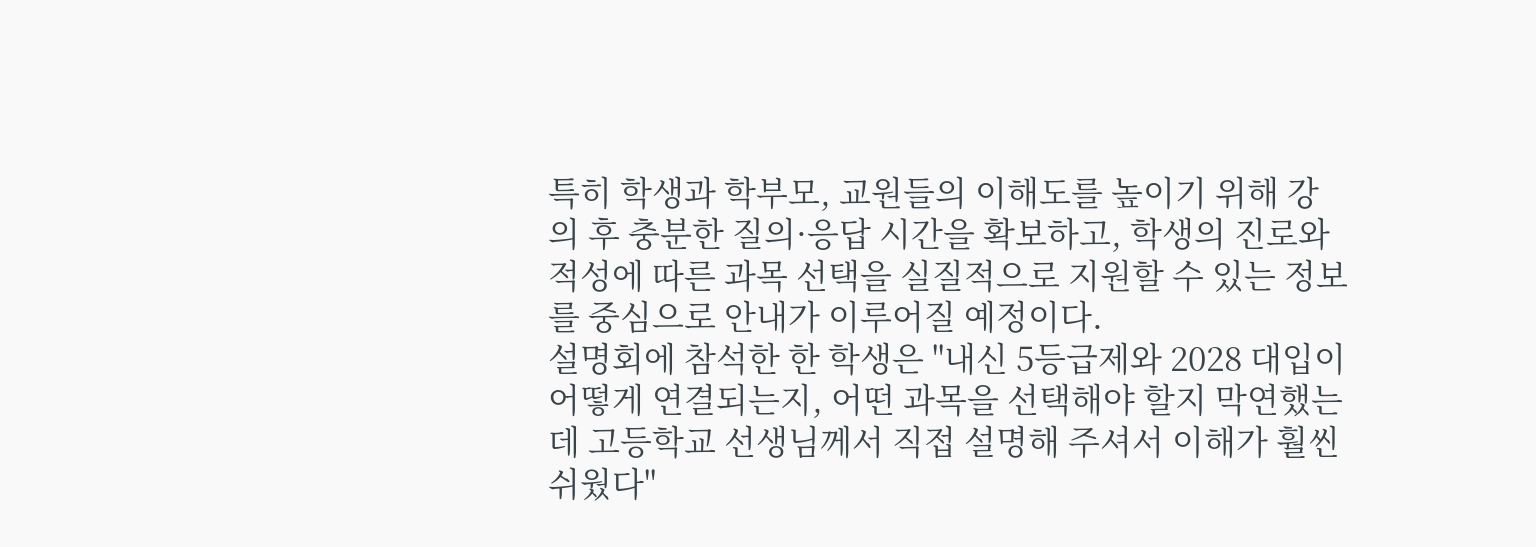특히 학생과 학부모, 교원들의 이해도를 높이기 위해 강의 후 충분한 질의·응답 시간을 확보하고, 학생의 진로와 적성에 따른 과목 선택을 실질적으로 지원할 수 있는 정보를 중심으로 안내가 이루어질 예정이다.
설명회에 참석한 한 학생은 "내신 5등급제와 2028 대입이 어떻게 연결되는지, 어떤 과목을 선택해야 할지 막연했는데 고등학교 선생님께서 직접 설명해 주셔서 이해가 훨씬 쉬웠다"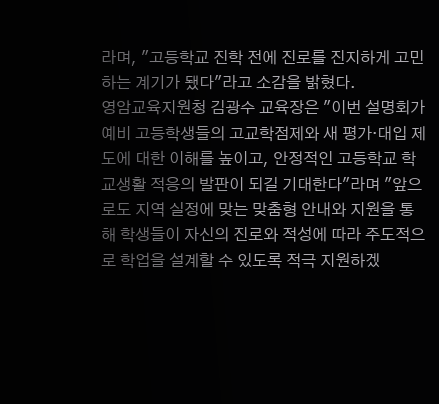라며, "고등학교 진학 전에 진로를 진지하게 고민하는 계기가 됐다"라고 소감을 밝혔다.
영암교육지원청 김광수 교육장은 "이번 설명회가 예비 고등학생들의 고교학점제와 새 평가·대입 제도에 대한 이해를 높이고, 안정적인 고등학교 학교생활 적응의 발판이 되길 기대한다"라며 "앞으로도 지역 실정에 맞는 맞춤형 안내와 지원을 통해 학생들이 자신의 진로와 적성에 따라 주도적으로 학업을 설계할 수 있도록 적극 지원하겠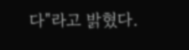다"라고 밝혔다.